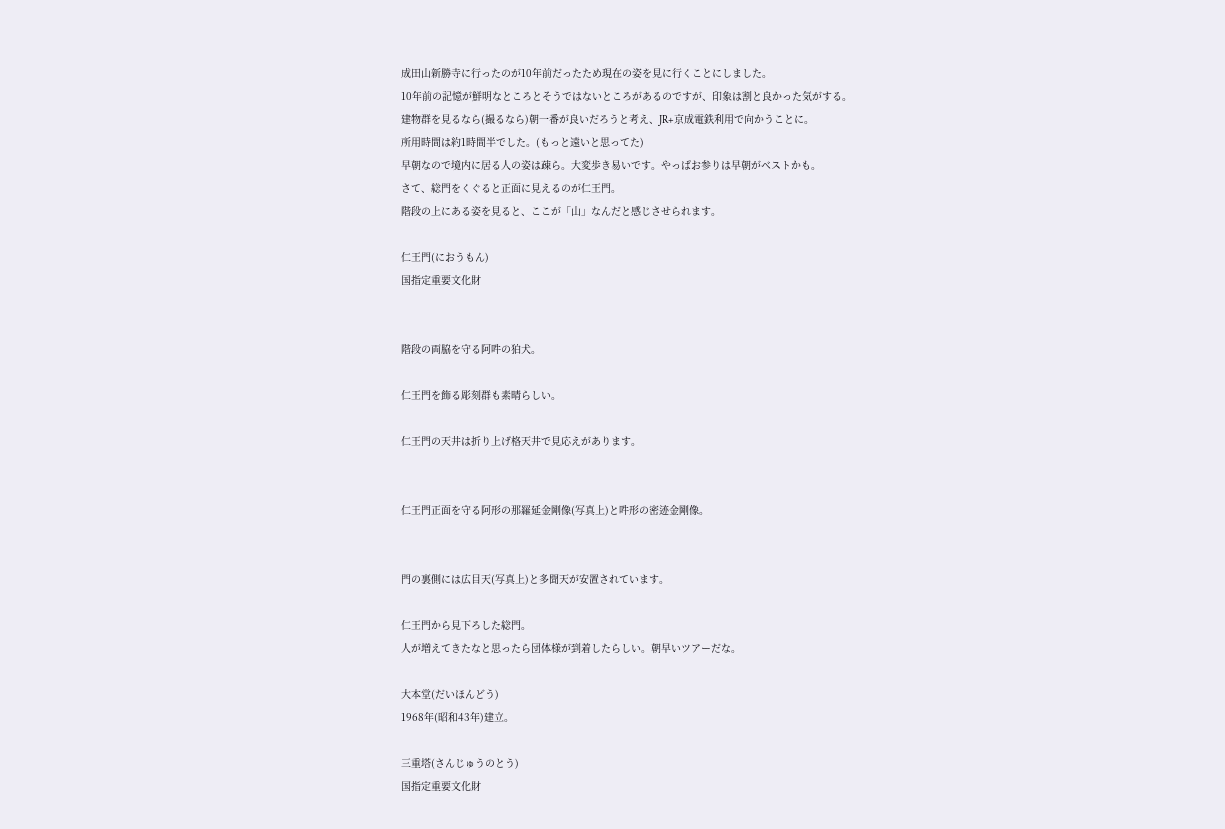成田山新勝寺に行ったのが10年前だったため現在の姿を見に行くことにしました。
10年前の記憶が鮮明なところとそうではないところがあるのですが、印象は割と良かった気がする。
建物群を見るなら(撮るなら)朝一番が良いだろうと考え、JR+京成電鉄利用で向かうことに。
所用時間は約1時間半でした。(もっと遠いと思ってた)
早朝なので境内に居る人の姿は疎ら。大変歩き易いです。やっぱお参りは早朝がベストかも。
さて、総門をくぐると正面に見えるのが仁王門。
階段の上にある姿を見ると、ここが「山」なんだと感じさせられます。

仁王門(におうもん)
国指定重要文化財


階段の両脇を守る阿吽の狛犬。

仁王門を飾る彫刻群も素晴らしい。

仁王門の天井は折り上げ格天井で見応えがあります。


仁王門正面を守る阿形の那羅延金剛像(写真上)と吽形の密迹金剛像。


門の裏側には広目天(写真上)と多聞天が安置されています。

仁王門から見下ろした総門。
人が増えてきたなと思ったら団体様が到着したらしい。朝早いツアーだな。

大本堂(だいほんどう)
1968年(昭和43年)建立。

三重塔(さんじゅうのとう)
国指定重要文化財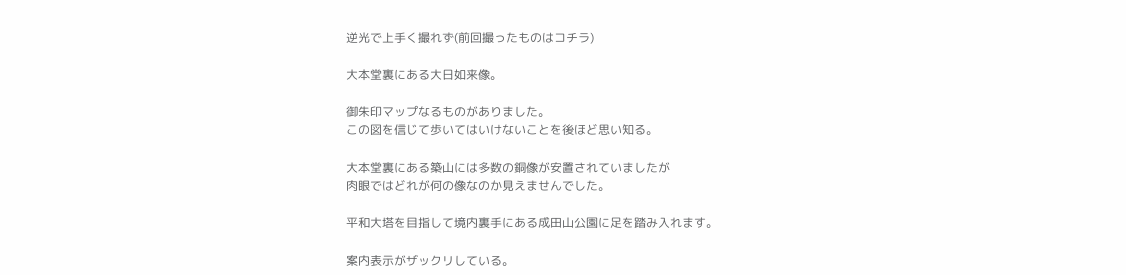逆光で上手く撮れず(前回撮ったものはコチラ)

大本堂裏にある大日如来像。

御朱印マップなるものがありました。
この図を信じて歩いてはいけないことを後ほど思い知る。

大本堂裏にある築山には多数の銅像が安置されていましたが
肉眼ではどれが何の像なのか見えませんでした。

平和大塔を目指して境内裏手にある成田山公園に足を踏み入れます。

案内表示がザックリしている。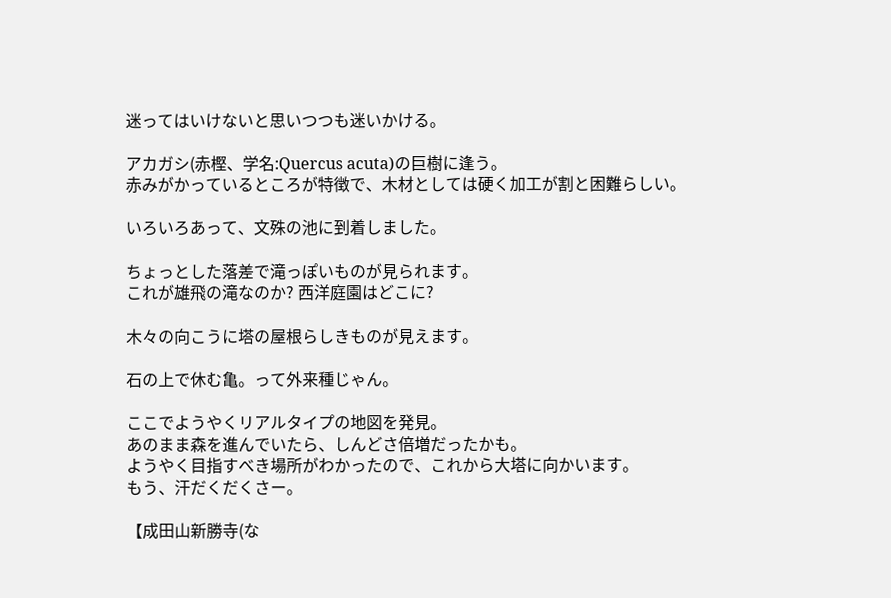迷ってはいけないと思いつつも迷いかける。

アカガシ(赤樫、学名:Quercus acuta)の巨樹に逢う。
赤みがかっているところが特徴で、木材としては硬く加工が割と困難らしい。

いろいろあって、文殊の池に到着しました。

ちょっとした落差で滝っぽいものが見られます。
これが雄飛の滝なのか? 西洋庭園はどこに?

木々の向こうに塔の屋根らしきものが見えます。

石の上で休む亀。って外来種じゃん。

ここでようやくリアルタイプの地図を発見。
あのまま森を進んでいたら、しんどさ倍増だったかも。
ようやく目指すべき場所がわかったので、これから大塔に向かいます。
もう、汗だくだくさー。

【成田山新勝寺(な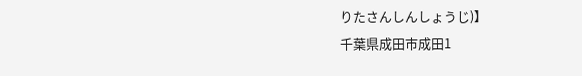りたさんしんしょうじ)】
千葉県成田市成田1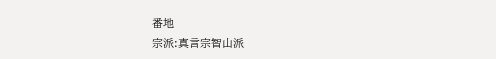番地
宗派:真言宗智山派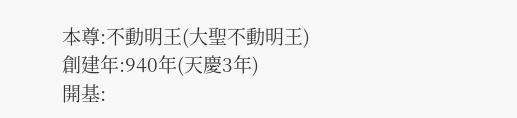本尊:不動明王(大聖不動明王)
創建年:940年(天慶3年)
開基: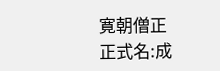寛朝僧正
正式名:成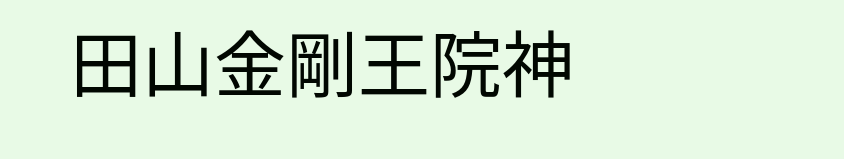田山金剛王院神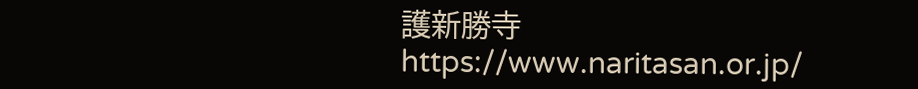護新勝寺
https://www.naritasan.or.jp/